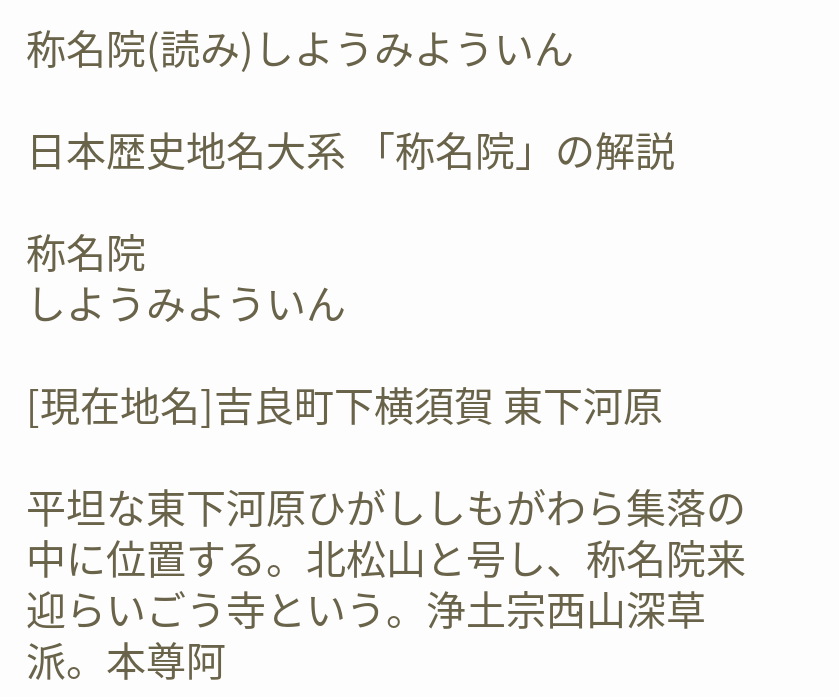称名院(読み)しようみよういん

日本歴史地名大系 「称名院」の解説

称名院
しようみよういん

[現在地名]吉良町下横須賀 東下河原

平坦な東下河原ひがししもがわら集落の中に位置する。北松山と号し、称名院来迎らいごう寺という。浄土宗西山深草派。本尊阿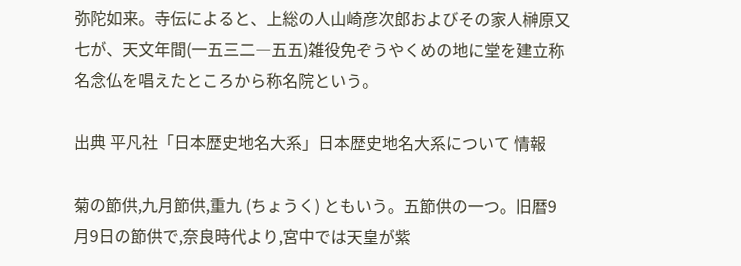弥陀如来。寺伝によると、上総の人山崎彦次郎およびその家人榊原又七が、天文年間(一五三二―五五)雑役免ぞうやくめの地に堂を建立称名念仏を唱えたところから称名院という。

出典 平凡社「日本歴史地名大系」日本歴史地名大系について 情報

菊の節供,九月節供,重九 (ちょうく) ともいう。五節供の一つ。旧暦9月9日の節供で,奈良時代より,宮中では天皇が紫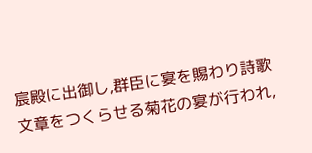宸殿に出御し,群臣に宴を賜わり詩歌文章をつくらせる菊花の宴が行われ,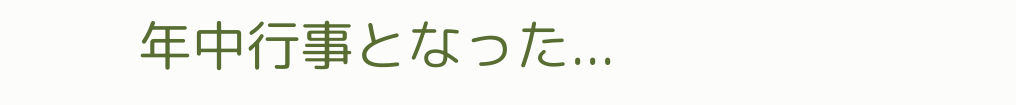年中行事となった...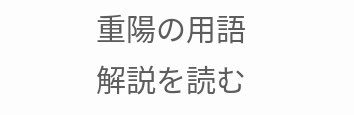重陽の用語解説を読む